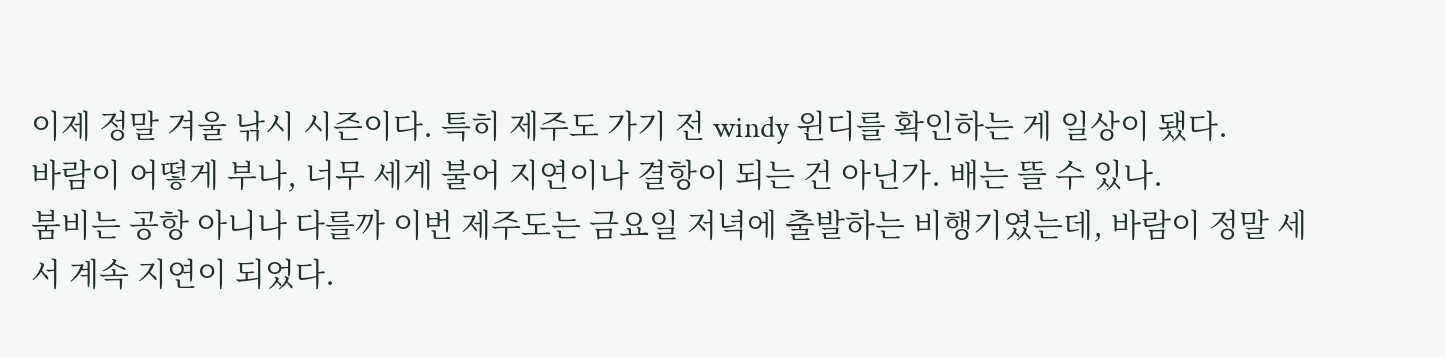이제 정말 겨울 낚시 시즌이다. 특히 제주도 가기 전 windy 윈디를 확인하는 게 일상이 됐다.
바람이 어떻게 부나, 너무 세게 불어 지연이나 결항이 되는 건 아닌가. 배는 뜰 수 있나.
붐비는 공항 아니나 다를까 이번 제주도는 금요일 저녁에 출발하는 비행기였는데, 바람이 정말 세서 계속 지연이 되었다.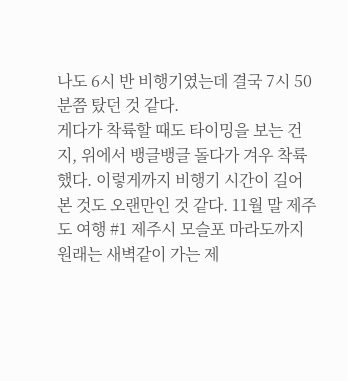나도 6시 반 비행기였는데 결국 7시 50분쯤 탔던 것 같다.
게다가 착륙할 때도 타이밍을 보는 건지, 위에서 뱅글뱅글 돌다가 겨우 착륙했다. 이렇게까지 비행기 시간이 길어 본 것도 오랜만인 것 같다. 11월 말 제주도 여행 #1 제주시 모슬포 마라도까지 원래는 새벽같이 가는 제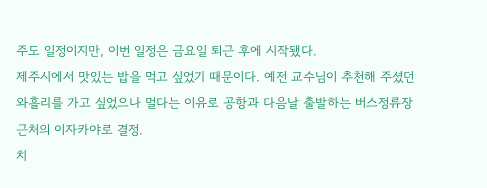주도 일정이지만, 이번 일정은 금요일 퇴근 후에 시작됐다.
제주시에서 맛있는 밥을 먹고 싶었기 때문이다. 예전 교수님이 추천해 주셨던 와흘리를 가고 싶었으나 멀다는 이유로 공항과 다음날 출발하는 버스정류장 근처의 이자카야로 결정.
치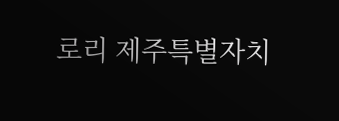로리 제주특별자치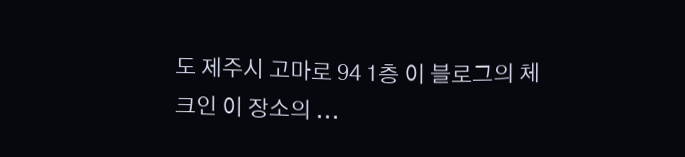도 제주시 고마로 94 1층 이 블로그의 체크인 이 장소의 ...